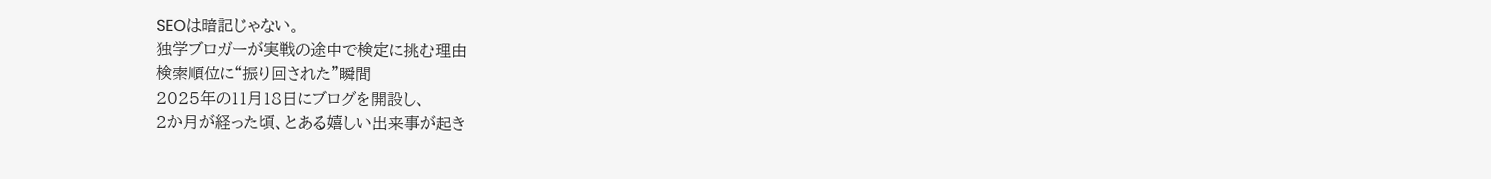SEOは暗記じゃない。
独学ブロガーが実戦の途中で検定に挑む理由
検索順位に“振り回された”瞬間
2025年の11月18日にブログを開設し、
2か月が経った頃、とある嬉しい出来事が起き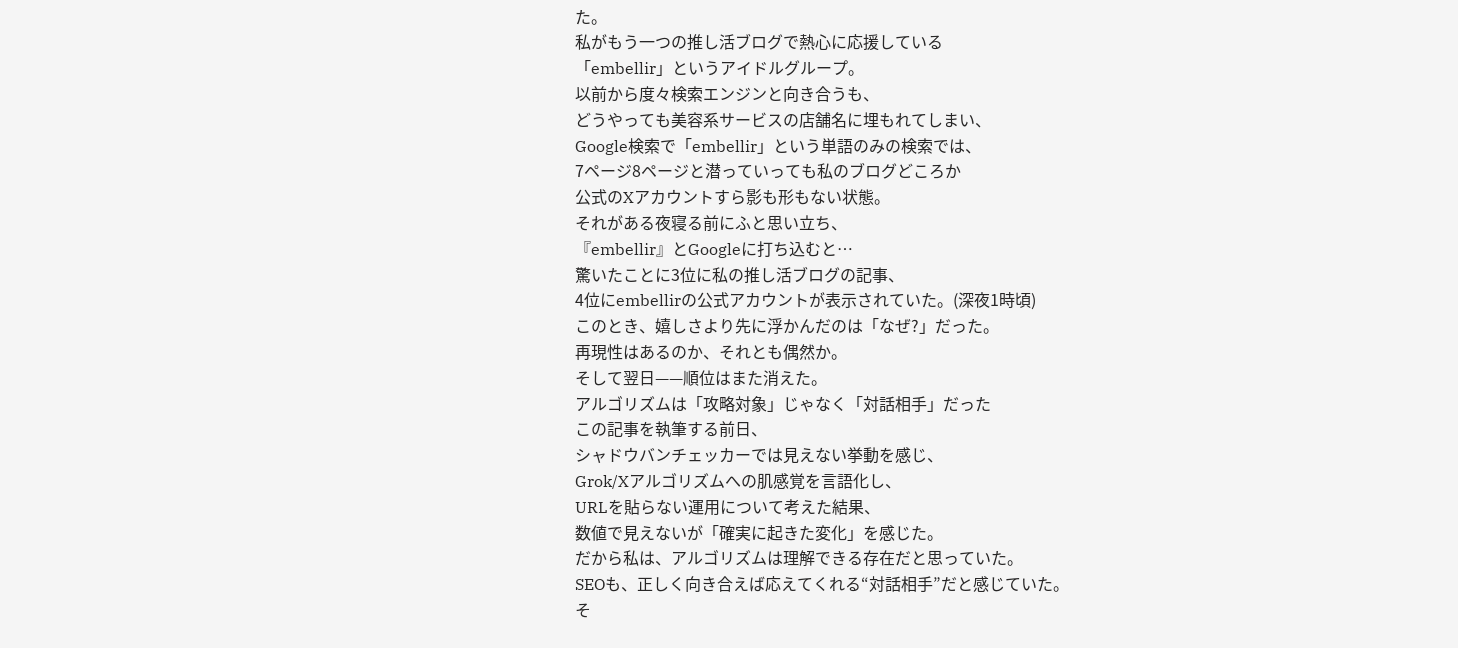た。
私がもう一つの推し活ブログで熱心に応援している
「embellir」というアイドルグループ。
以前から度々検索エンジンと向き合うも、
どうやっても美容系サービスの店舗名に埋もれてしまい、
Google検索で「embellir」という単語のみの検索では、
7ページ8ページと潜っていっても私のブログどころか
公式のXアカウントすら影も形もない状態。
それがある夜寝る前にふと思い立ち、
『embellir』とGoogleに打ち込むと…
驚いたことに3位に私の推し活ブログの記事、
4位にembellirの公式アカウントが表示されていた。(深夜1時頃)
このとき、嬉しさより先に浮かんだのは「なぜ?」だった。
再現性はあるのか、それとも偶然か。
そして翌日——順位はまた消えた。
アルゴリズムは「攻略対象」じゃなく「対話相手」だった
この記事を執筆する前日、
シャドウバンチェッカーでは見えない挙動を感じ、
Grok/Xアルゴリズムへの肌感覚を言語化し、
URLを貼らない運用について考えた結果、
数値で見えないが「確実に起きた変化」を感じた。
だから私は、アルゴリズムは理解できる存在だと思っていた。
SEOも、正しく向き合えば応えてくれる“対話相手”だと感じていた。
そ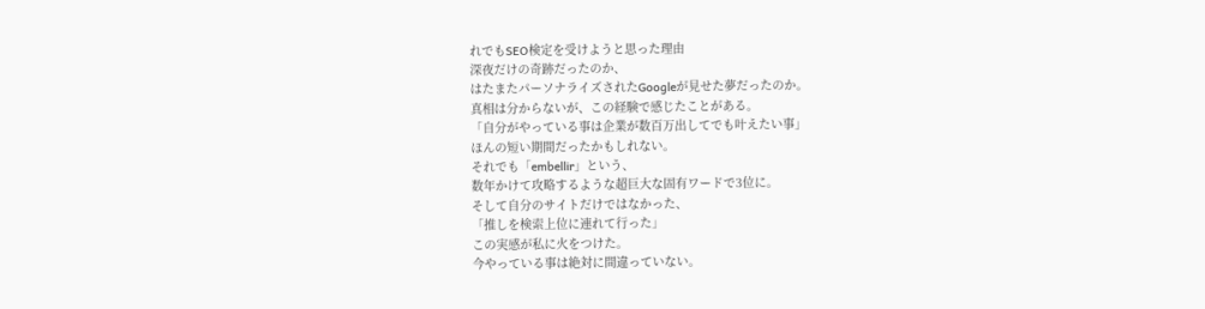れでもSEO検定を受けようと思った理由
深夜だけの奇跡だったのか、
はたまたパーソナライズされたGoogleが見せた夢だったのか。
真相は分からないが、この経験で感じたことがある。
「自分がやっている事は企業が数百万出してでも叶えたい事」
ほんの短い期間だったかもしれない。
それでも「embellir」という、
数年かけて攻略するような超巨大な固有ワードで3位に。
そして自分のサイトだけではなかった、
「推しを検索上位に連れて行った」
この実感が私に火をつけた。
今やっている事は絶対に間違っていない。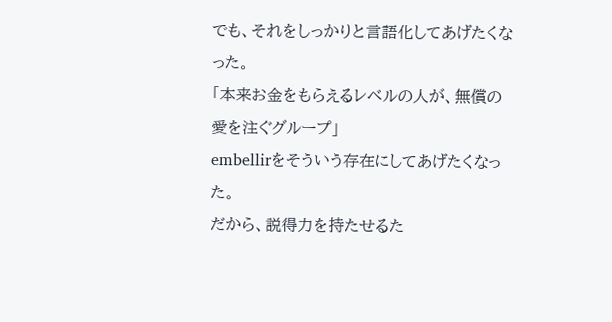でも、それをしっかりと言語化してあげたくなった。
「本来お金をもらえるレベルの人が、無償の愛を注ぐグループ」
embellirをそういう存在にしてあげたくなった。
だから、説得力を持たせるた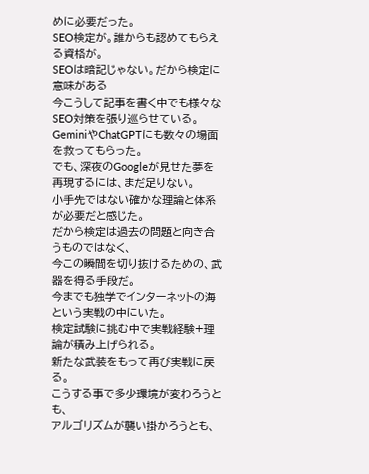めに必要だった。
SEO検定が。誰からも認めてもらえる資格が。
SEOは暗記じゃない。だから検定に意味がある
今こうして記事を書く中でも様々なSEO対策を張り巡らせている。
GeminiやChatGPTにも数々の場面を救ってもらった。
でも、深夜のGoogleが見せた夢を再現するには、まだ足りない。
小手先ではない確かな理論と体系が必要だと感じた。
だから検定は過去の問題と向き合うものではなく、
今この瞬間を切り抜けるための、武器を得る手段だ。
今までも独学でインターネットの海という実戦の中にいた。
検定試験に挑む中で実戦経験+理論が積み上げられる。
新たな武装をもって再び実戦に戻る。
こうする事で多少環境が変わろうとも、
アルゴリズムが襲い掛かろうとも、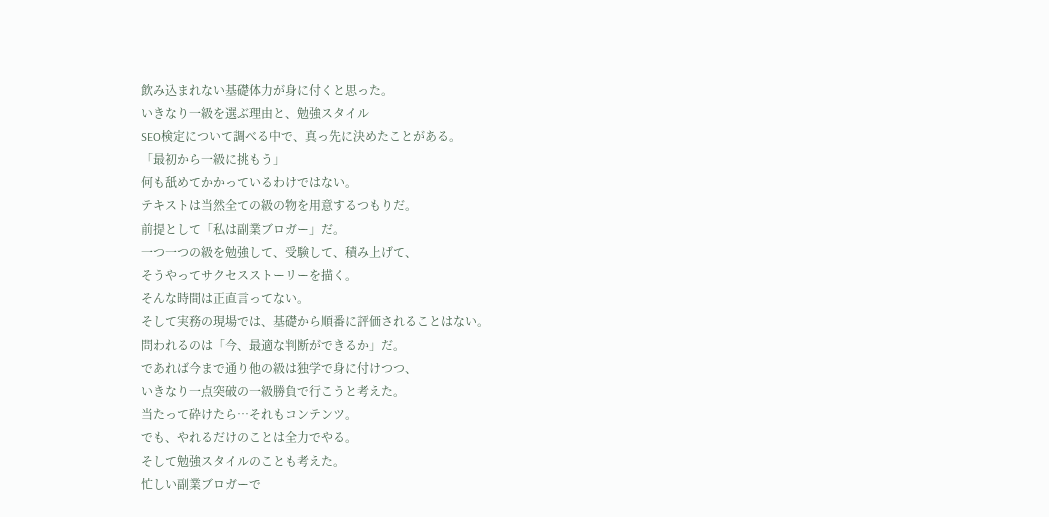飲み込まれない基礎体力が身に付くと思った。
いきなり一級を選ぶ理由と、勉強スタイル
SEO検定について調べる中で、真っ先に決めたことがある。
「最初から一級に挑もう」
何も舐めてかかっているわけではない。
テキストは当然全ての級の物を用意するつもりだ。
前提として「私は副業ブロガー」だ。
一つ一つの級を勉強して、受験して、積み上げて、
そうやってサクセスストーリーを描く。
そんな時間は正直言ってない。
そして実務の現場では、基礎から順番に評価されることはない。
問われるのは「今、最適な判断ができるか」だ。
であれば今まで通り他の級は独学で身に付けつつ、
いきなり一点突破の一級勝負で行こうと考えた。
当たって砕けたら…それもコンテンツ。
でも、やれるだけのことは全力でやる。
そして勉強スタイルのことも考えた。
忙しい副業ブロガーで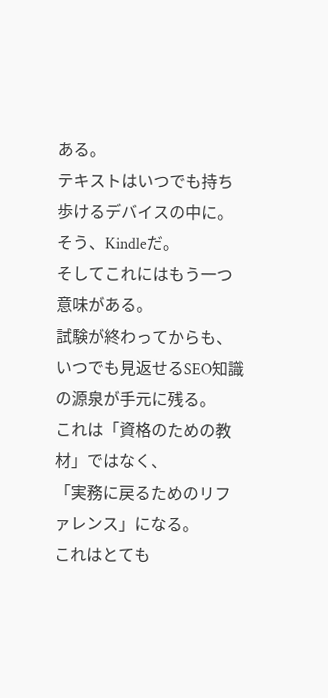ある。
テキストはいつでも持ち歩けるデバイスの中に。
そう、Kindleだ。
そしてこれにはもう一つ意味がある。
試験が終わってからも、
いつでも見返せるSEO知識の源泉が手元に残る。
これは「資格のための教材」ではなく、
「実務に戻るためのリファレンス」になる。
これはとても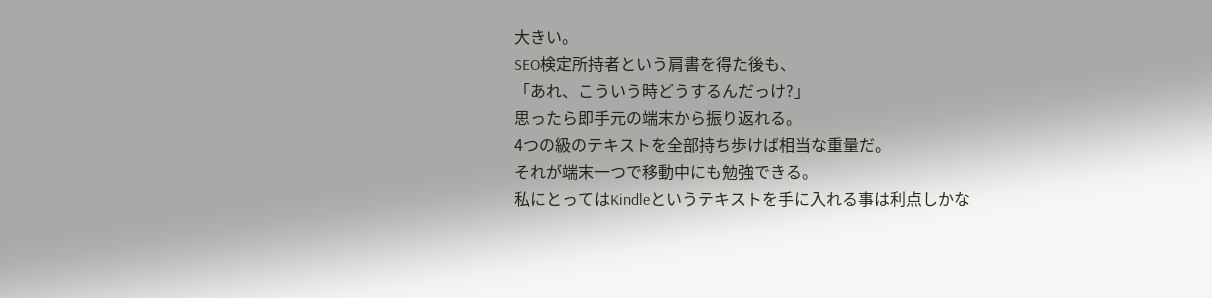大きい。
SEO検定所持者という肩書を得た後も、
「あれ、こういう時どうするんだっけ?」
思ったら即手元の端末から振り返れる。
4つの級のテキストを全部持ち歩けば相当な重量だ。
それが端末一つで移動中にも勉強できる。
私にとってはKindleというテキストを手に入れる事は利点しかな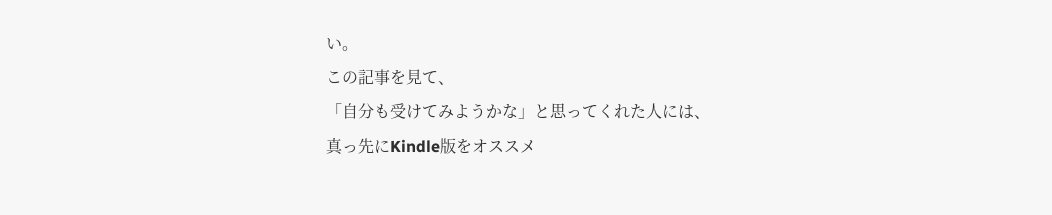い。
この記事を見て、
「自分も受けてみようかな」と思ってくれた人には、
真っ先にKindle版をオススメ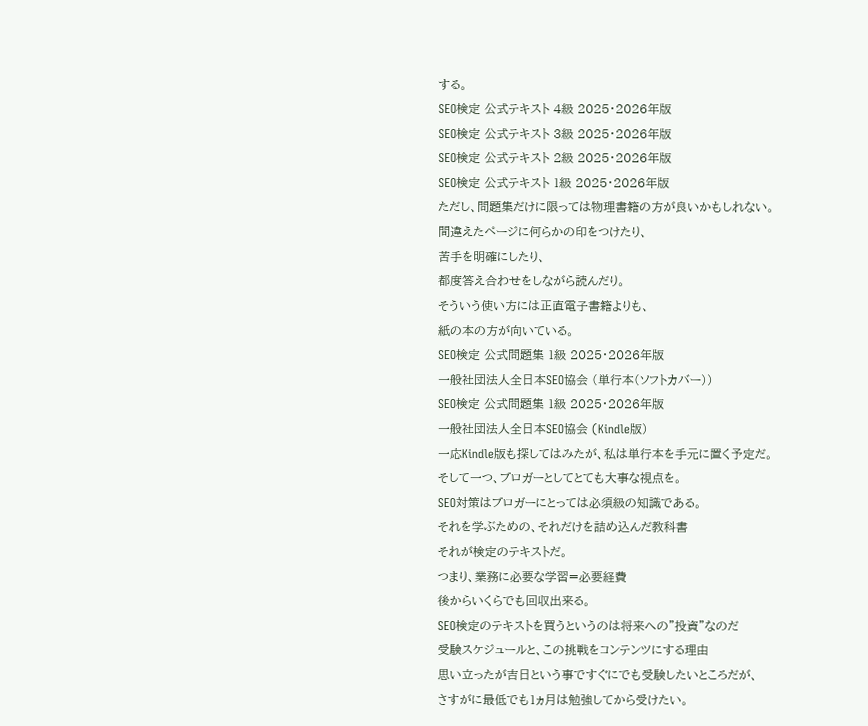する。
SEO検定 公式テキスト 4級 2025・2026年版
SEO検定 公式テキスト 3級 2025・2026年版
SEO検定 公式テキスト 2級 2025・2026年版
SEO検定 公式テキスト 1級 2025・2026年版
ただし、問題集だけに限っては物理書籍の方が良いかもしれない。
間違えたページに何らかの印をつけたり、
苦手を明確にしたり、
都度答え合わせをしながら読んだり。
そういう使い方には正直電子書籍よりも、
紙の本の方が向いている。
SEO検定 公式問題集 1級 2025・2026年版
一般社団法人全日本SEO協会 (単行本(ソフトカバー))
SEO検定 公式問題集 1級 2025・2026年版
一般社団法人全日本SEO協会 (Kindle版)
一応Kindle版も探してはみたが、私は単行本を手元に置く予定だ。
そして一つ、ブロガーとしてとても大事な視点を。
SEO対策はブロガーにとっては必須級の知識である。
それを学ぶための、それだけを詰め込んだ教科書
それが検定のテキストだ。
つまり、業務に必要な学習=必要経費
後からいくらでも回収出来る。
SEO検定のテキストを買うというのは将来への”投資”なのだ
受験スケジュールと、この挑戦をコンテンツにする理由
思い立ったが吉日という事ですぐにでも受験したいところだが、
さすがに最低でも1ヵ月は勉強してから受けたい。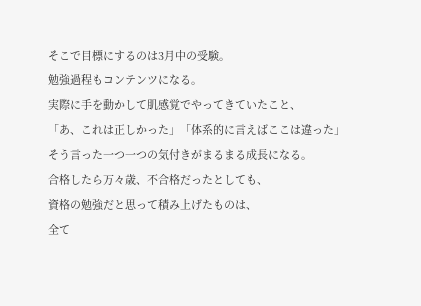そこで目標にするのは3月中の受験。
勉強過程もコンテンツになる。
実際に手を動かして肌感覚でやってきていたこと、
「あ、これは正しかった」「体系的に言えばここは違った」
そう言った一つ一つの気付きがまるまる成長になる。
合格したら万々歳、不合格だったとしても、
資格の勉強だと思って積み上げたものは、
全て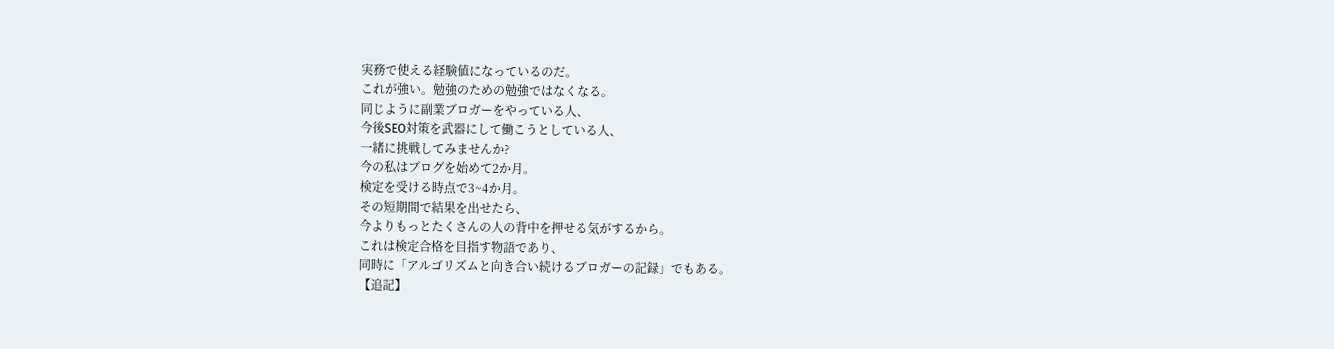実務で使える経験値になっているのだ。
これが強い。勉強のための勉強ではなくなる。
同じように副業ブロガーをやっている人、
今後SEO対策を武器にして働こうとしている人、
一緒に挑戦してみませんか?
今の私はブログを始めて2か月。
検定を受ける時点で3~4か月。
その短期間で結果を出せたら、
今よりもっとたくさんの人の背中を押せる気がするから。
これは検定合格を目指す物語であり、
同時に「アルゴリズムと向き合い続けるブロガーの記録」でもある。
【追記】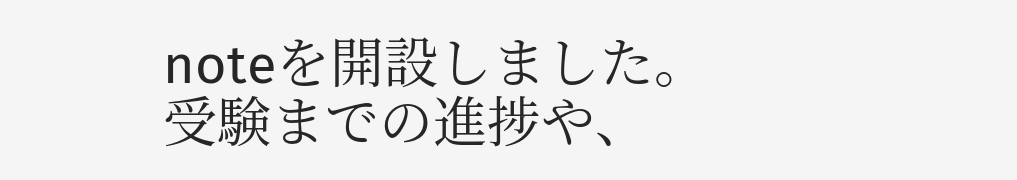noteを開設しました。
受験までの進捗や、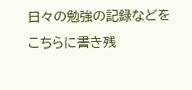日々の勉強の記録などをこちらに書き残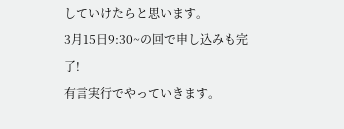していけたらと思います。
3月15日9:30~の回で申し込みも完了!
有言実行でやっていきます。